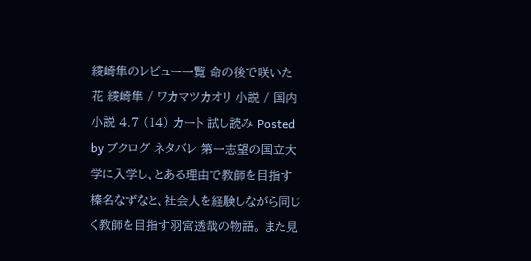綾崎隼のレビュー一覧 命の後で咲いた花 綾崎隼 / ワカマツカオリ 小説 / 国内小説 4.7 (14) カート 試し読み Posted by ブクログ ネタバレ 第一志望の国立大学に入学し、とある理由で教師を目指す榛名なずなと、社会人を経験しながら同じく教師を目指す羽宮透哉の物語。 また見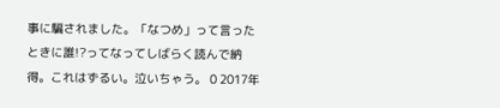事に騙されました。「なつめ」って言ったときに誰!?ってなってしばらく読んで納得。これはずるい。泣いちゃう。 0 2017年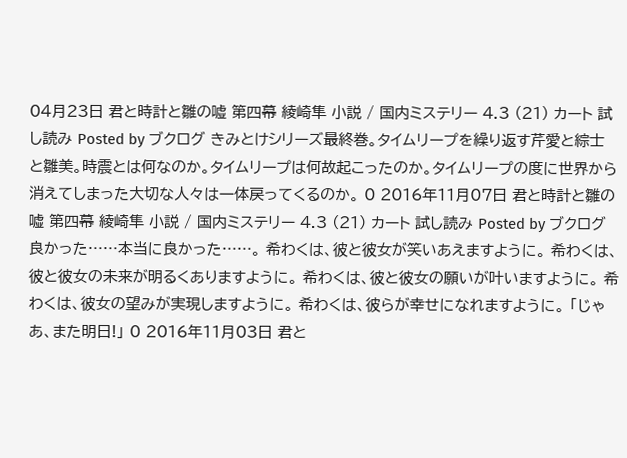04月23日 君と時計と雛の嘘 第四幕 綾崎隼 小説 / 国内ミステリー 4.3 (21) カート 試し読み Posted by ブクログ きみとけシリーズ最終巻。タイムリープを繰り返す芹愛と綜士と雛美。時震とは何なのか。タイムリープは何故起こったのか。タイムリープの度に世界から消えてしまった大切な人々は一体戻ってくるのか。 0 2016年11月07日 君と時計と雛の嘘 第四幕 綾崎隼 小説 / 国内ミステリー 4.3 (21) カート 試し読み Posted by ブクログ 良かった……本当に良かった……。 希わくは、彼と彼女が笑いあえますように。 希わくは、彼と彼女の未来が明るくありますように。 希わくは、彼と彼女の願いが叶いますように。 希わくは、彼女の望みが実現しますように。 希わくは、彼らが幸せになれますように。 「じゃあ、また明日!」 0 2016年11月03日 君と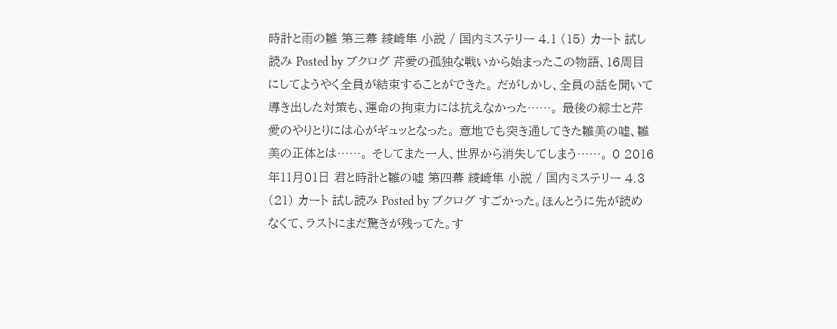時計と雨の雛 第三幕 綾崎隼 小説 / 国内ミステリー 4.1 (15) カート 試し読み Posted by ブクログ 芹愛の孤独な戦いから始まったこの物語、16周目にしてようやく全員が結束することができた。 だがしかし、全員の話を聞いて導き出した対策も、運命の拘束力には抗えなかった……。 最後の綜士と芹愛のやりとりには心がギュッとなった。 意地でも突き通してきた雛美の嘘、雛美の正体とは……。 そしてまた一人、世界から消失してしまう……。 0 2016年11月01日 君と時計と雛の嘘 第四幕 綾崎隼 小説 / 国内ミステリー 4.3 (21) カート 試し読み Posted by ブクログ すごかった。ほんとうに先が読めなくて、ラストにまだ驚きが残ってた。す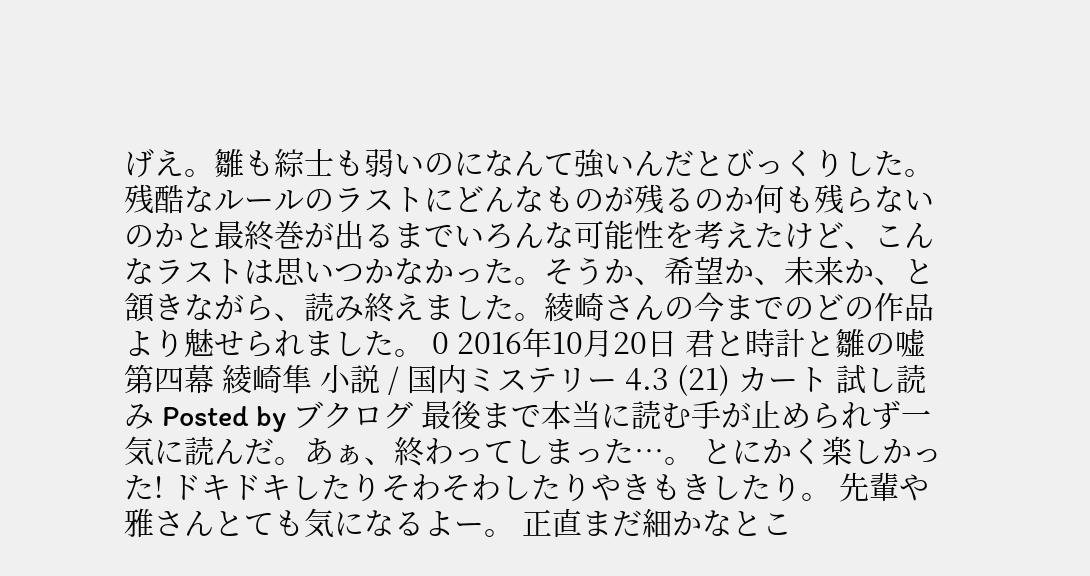げえ。雛も綜士も弱いのになんて強いんだとびっくりした。残酷なルールのラストにどんなものが残るのか何も残らないのかと最終巻が出るまでいろんな可能性を考えたけど、こんなラストは思いつかなかった。そうか、希望か、未来か、と頷きながら、読み終えました。綾崎さんの今までのどの作品より魅せられました。 0 2016年10月20日 君と時計と雛の嘘 第四幕 綾崎隼 小説 / 国内ミステリー 4.3 (21) カート 試し読み Posted by ブクログ 最後まで本当に読む手が止められず一気に読んだ。あぁ、終わってしまった…。 とにかく楽しかった! ドキドキしたりそわそわしたりやきもきしたり。 先輩や雅さんとても気になるよー。 正直まだ細かなとこ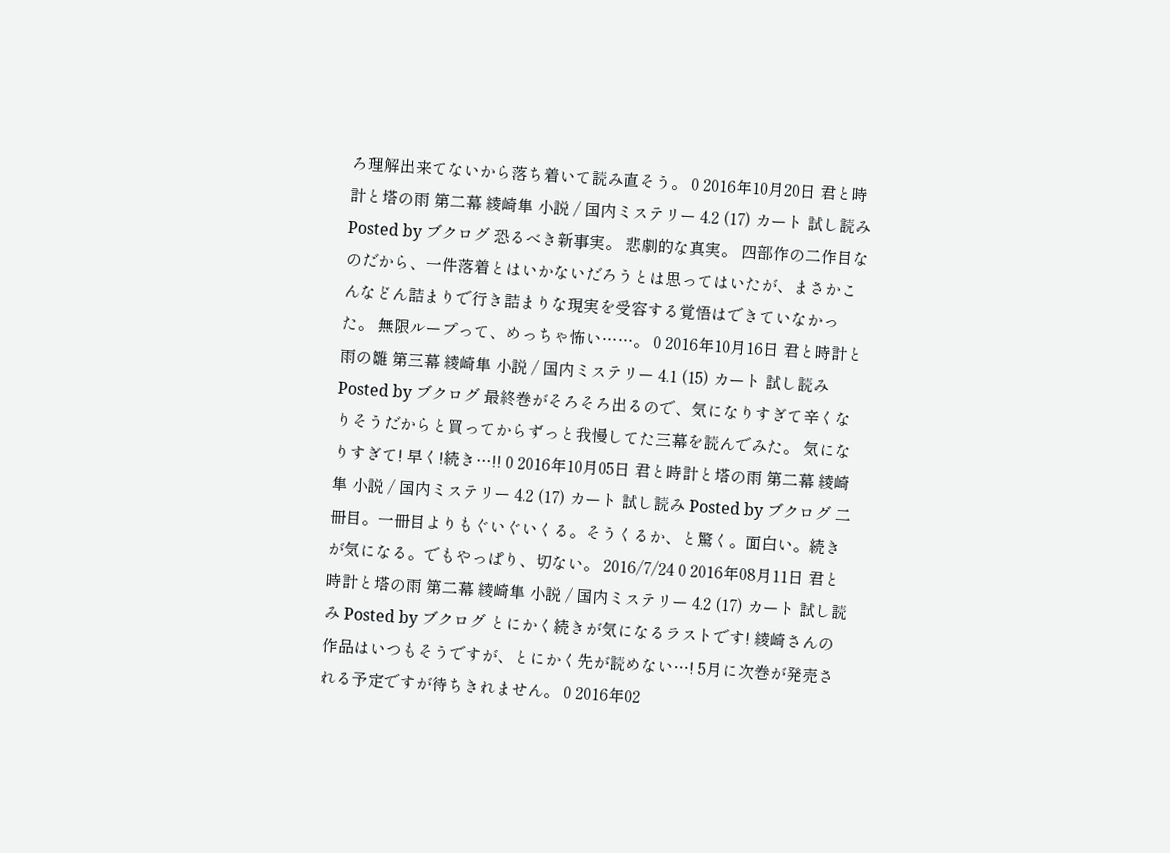ろ理解出来てないから落ち着いて読み直そう。 0 2016年10月20日 君と時計と塔の雨 第二幕 綾崎隼 小説 / 国内ミステリー 4.2 (17) カート 試し読み Posted by ブクログ 恐るべき新事実。 悲劇的な真実。 四部作の二作目なのだから、一件落着とはいかないだろうとは思ってはいたが、まさかこんなどん詰まりで行き詰まりな現実を受容する覚悟はできていなかった。 無限ループって、めっちゃ怖い……。 0 2016年10月16日 君と時計と雨の雛 第三幕 綾崎隼 小説 / 国内ミステリー 4.1 (15) カート 試し読み Posted by ブクログ 最終巻がそろそろ出るので、気になりすぎて辛くなりそうだからと買ってからずっと我慢してた三幕を読んでみた。 気になりすぎて! 早く!続き…!! 0 2016年10月05日 君と時計と塔の雨 第二幕 綾崎隼 小説 / 国内ミステリー 4.2 (17) カート 試し読み Posted by ブクログ 二冊目。一冊目よりもぐいぐいくる。そうくるか、と驚く。面白い。続きが気になる。でもやっぱり、切ない。 2016/7/24 0 2016年08月11日 君と時計と塔の雨 第二幕 綾崎隼 小説 / 国内ミステリー 4.2 (17) カート 試し読み Posted by ブクログ とにかく続きが気になるラストです! 綾崎さんの作品はいつもそうですが、とにかく先が読めない…! 5月に次巻が発売される予定ですが待ちきれません。 0 2016年02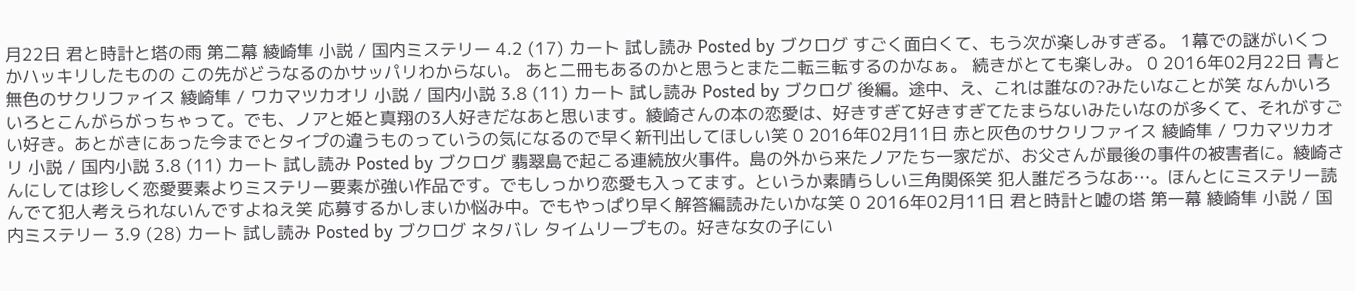月22日 君と時計と塔の雨 第二幕 綾崎隼 小説 / 国内ミステリー 4.2 (17) カート 試し読み Posted by ブクログ すごく面白くて、もう次が楽しみすぎる。 1幕での謎がいくつかハッキリしたものの この先がどうなるのかサッパリわからない。 あと二冊もあるのかと思うとまた二転三転するのかなぁ。 続きがとても楽しみ。 0 2016年02月22日 青と無色のサクリファイス 綾崎隼 / ワカマツカオリ 小説 / 国内小説 3.8 (11) カート 試し読み Posted by ブクログ 後編。途中、え、これは誰なの?みたいなことが笑 なんかいろいろとこんがらがっちゃって。でも、ノアと姫と真翔の3人好きだなあと思います。綾崎さんの本の恋愛は、好きすぎて好きすぎてたまらないみたいなのが多くて、それがすごい好き。あとがきにあった今までとタイプの違うものっていうの気になるので早く新刊出してほしい笑 0 2016年02月11日 赤と灰色のサクリファイス 綾崎隼 / ワカマツカオリ 小説 / 国内小説 3.8 (11) カート 試し読み Posted by ブクログ 翡翠島で起こる連続放火事件。島の外から来たノアたち一家だが、お父さんが最後の事件の被害者に。綾崎さんにしては珍しく恋愛要素よりミステリー要素が強い作品です。でもしっかり恋愛も入ってます。というか素晴らしい三角関係笑 犯人誰だろうなあ…。ほんとにミステリー読んでて犯人考えられないんですよねえ笑 応募するかしまいか悩み中。でもやっぱり早く解答編読みたいかな笑 0 2016年02月11日 君と時計と嘘の塔 第一幕 綾崎隼 小説 / 国内ミステリー 3.9 (28) カート 試し読み Posted by ブクログ ネタバレ タイムリープもの。好きな女の子にい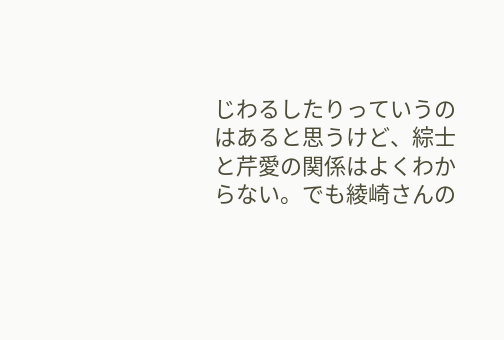じわるしたりっていうのはあると思うけど、綜士と芹愛の関係はよくわからない。でも綾崎さんの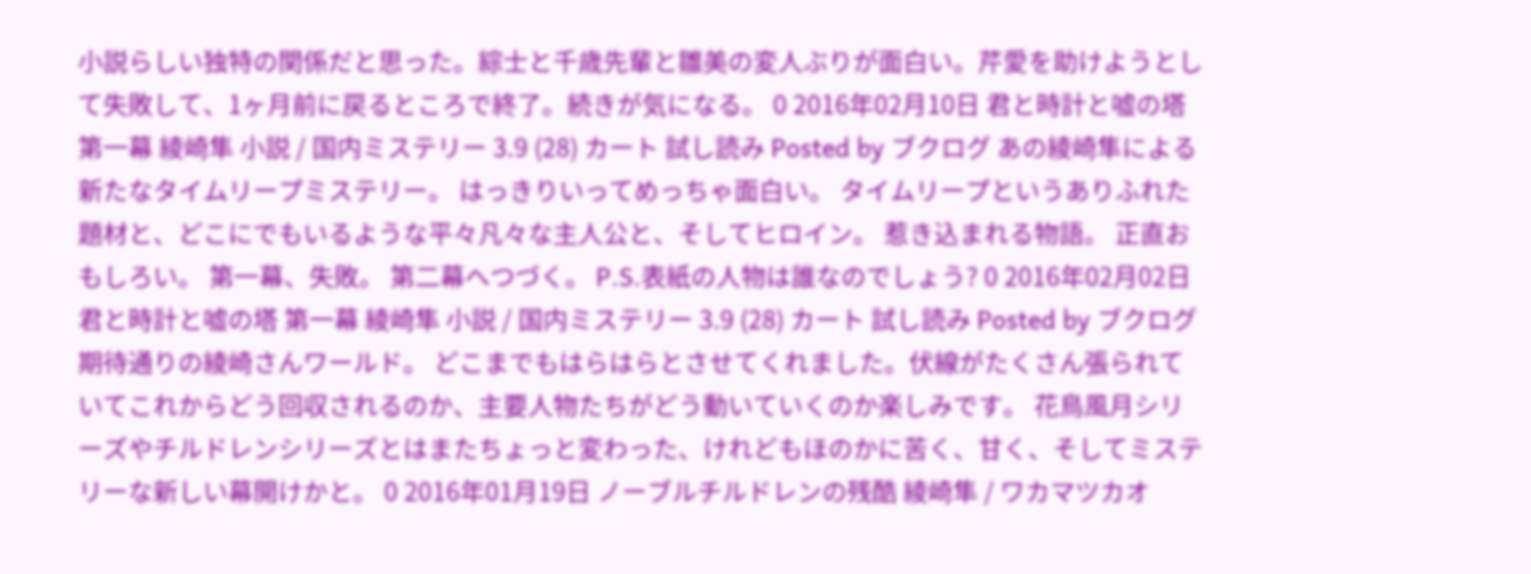小説らしい独特の関係だと思った。綜士と千歳先輩と雛美の変人ぶりが面白い。芹愛を助けようとして失敗して、1ヶ月前に戻るところで終了。続きが気になる。 0 2016年02月10日 君と時計と嘘の塔 第一幕 綾崎隼 小説 / 国内ミステリー 3.9 (28) カート 試し読み Posted by ブクログ あの綾崎隼による新たなタイムリープミステリー。 はっきりいってめっちゃ面白い。 タイムリープというありふれた題材と、どこにでもいるような平々凡々な主人公と、そしてヒロイン。 惹き込まれる物語。 正直おもしろい。 第一幕、失敗。 第二幕へつづく。 P.S.表紙の人物は誰なのでしょう? 0 2016年02月02日 君と時計と嘘の塔 第一幕 綾崎隼 小説 / 国内ミステリー 3.9 (28) カート 試し読み Posted by ブクログ 期待通りの綾崎さんワールド。 どこまでもはらはらとさせてくれました。伏線がたくさん張られていてこれからどう回収されるのか、主要人物たちがどう動いていくのか楽しみです。 花鳥風月シリーズやチルドレンシリーズとはまたちょっと変わった、けれどもほのかに苦く、甘く、そしてミステリーな新しい幕開けかと。 0 2016年01月19日 ノーブルチルドレンの残酷 綾崎隼 / ワカマツカオ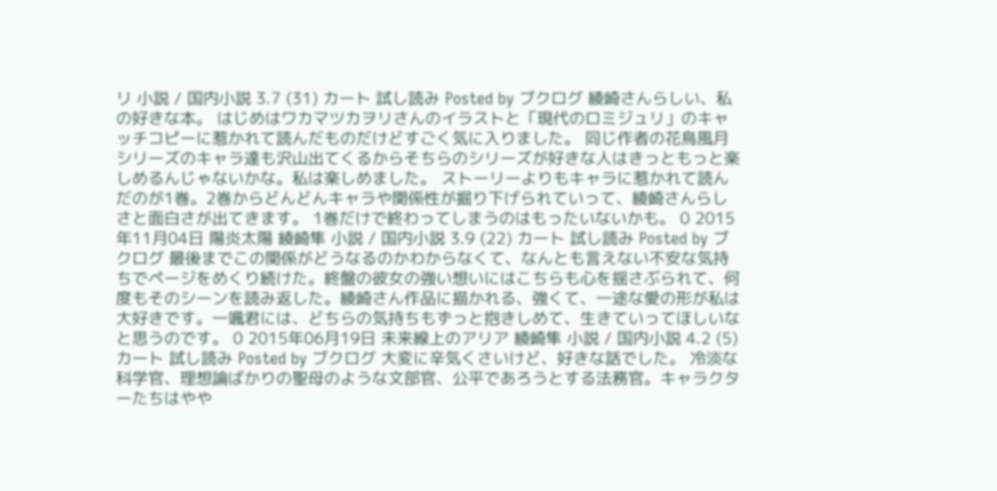リ 小説 / 国内小説 3.7 (31) カート 試し読み Posted by ブクログ 綾崎さんらしい、私の好きな本。 はじめはワカマツカヲリさんのイラストと「現代のロミジュリ」のキャッチコピーに惹かれて読んだものだけどすごく気に入りました。 同じ作者の花鳥風月シリーズのキャラ達も沢山出てくるからそちらのシリーズが好きな人はきっともっと楽しめるんじゃないかな。私は楽しめました。 ストーリーよりもキャラに惹かれて読んだのが1巻。2巻からどんどんキャラや関係性が掘り下げられていって、綾崎さんらしさと面白さが出てきます。 1巻だけで終わってしまうのはもったいないかも。 0 2015年11月04日 陽炎太陽 綾崎隼 小説 / 国内小説 3.9 (22) カート 試し読み Posted by ブクログ 最後までこの関係がどうなるのかわからなくて、なんとも言えない不安な気持ちでページをめくり続けた。終盤の彼女の強い想いにはこちらも心を揺さぶられて、何度もそのシーンを読み返した。綾崎さん作品に描かれる、強くて、一途な愛の形が私は大好きです。一颯君には、どちらの気持ちもずっと抱きしめて、生きていってほしいなと思うのです。 0 2015年06月19日 未来線上のアリア 綾崎隼 小説 / 国内小説 4.2 (5) カート 試し読み Posted by ブクログ 大変に辛気くさいけど、好きな話でした。 冷淡な科学官、理想論ばかりの聖母のような文部官、公平であろうとする法務官。キャラクターたちはやや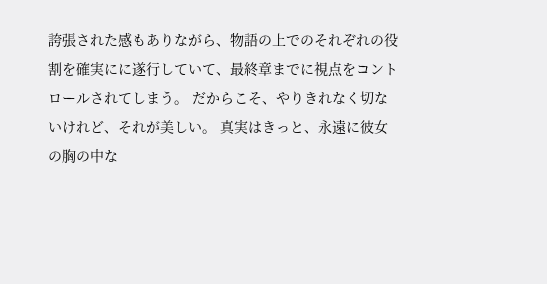誇張された感もありながら、物語の上でのそれぞれの役割を確実にに遂行していて、最終章までに視点をコントロールされてしまう。 だからこそ、やりきれなく切ないけれど、それが美しい。 真実はきっと、永遠に彼女の胸の中な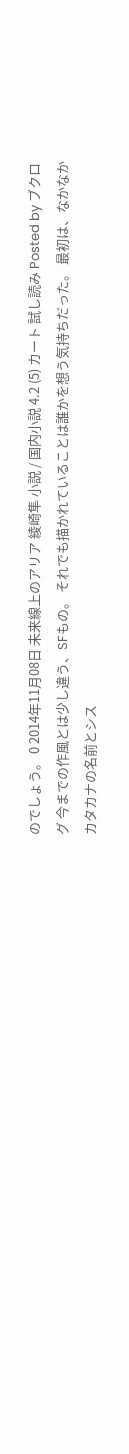のでしょう。 0 2014年11月08日 未来線上のアリア 綾崎隼 小説 / 国内小説 4.2 (5) カート 試し読み Posted by ブクログ 今までの作風とは少し違う、SFもの。 それでも描かれていることは誰かを想う気持ちだった。 最初は、なかなかカタカナの名前とシス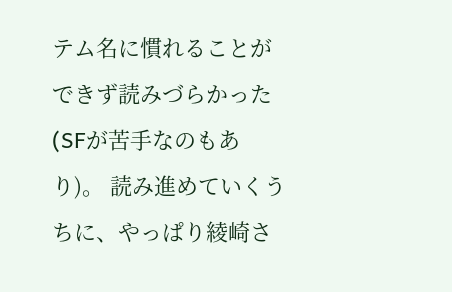テム名に慣れることができず読みづらかった(SFが苦手なのもあり)。 読み進めていくうちに、やっぱり綾崎さ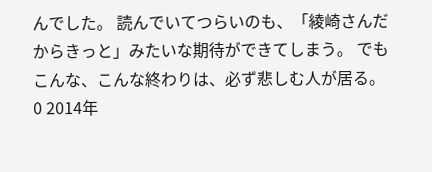んでした。 読んでいてつらいのも、「綾崎さんだからきっと」みたいな期待ができてしまう。 でもこんな、こんな終わりは、必ず悲しむ人が居る。 0 2014年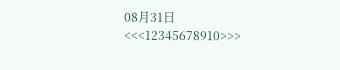08月31日 <<<12345678910>>>